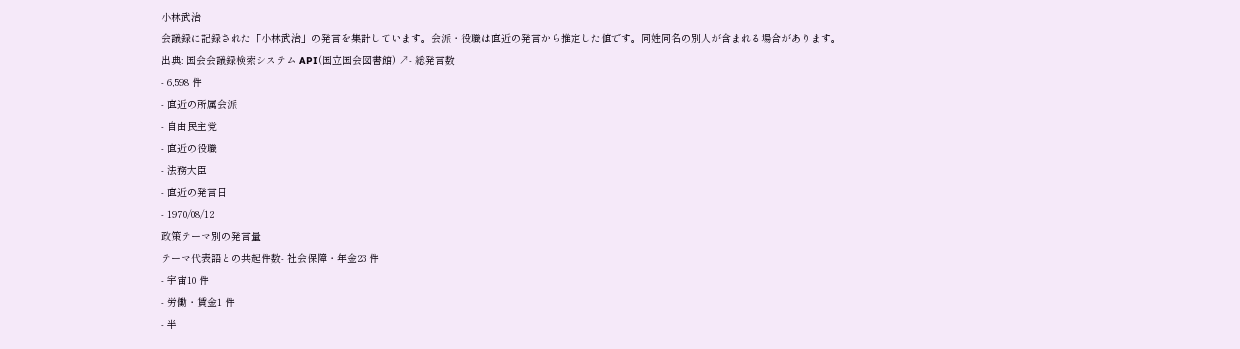小林武治
会議録に記録された「小林武治」の発言を集計しています。会派・役職は直近の発言から推定した値です。同姓同名の別人が含まれる場合があります。
出典: 国会会議録検索システム API(国立国会図書館) ↗- 総発言数
- 6,598 件
- 直近の所属会派
- 自由民主党
- 直近の役職
- 法務大臣
- 直近の発言日
- 1970/08/12
政策テーマ別の発言量
テーマ代表語との共起件数- 社会保障・年金23 件
- 宇宙10 件
- 労働・賃金1 件
- 半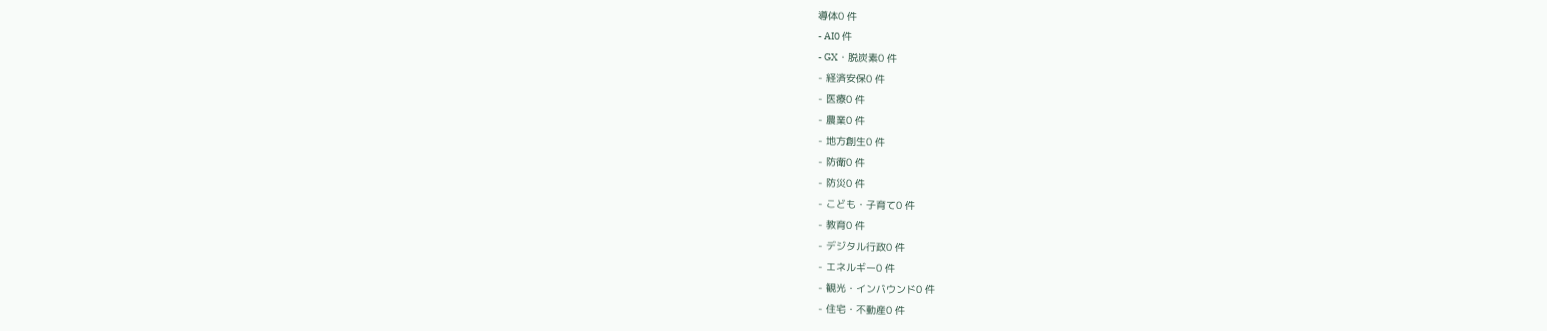導体0 件
- AI0 件
- GX・脱炭素0 件
- 経済安保0 件
- 医療0 件
- 農業0 件
- 地方創生0 件
- 防衛0 件
- 防災0 件
- こども・子育て0 件
- 教育0 件
- デジタル行政0 件
- エネルギー0 件
- 観光・インバウンド0 件
- 住宅・不動産0 件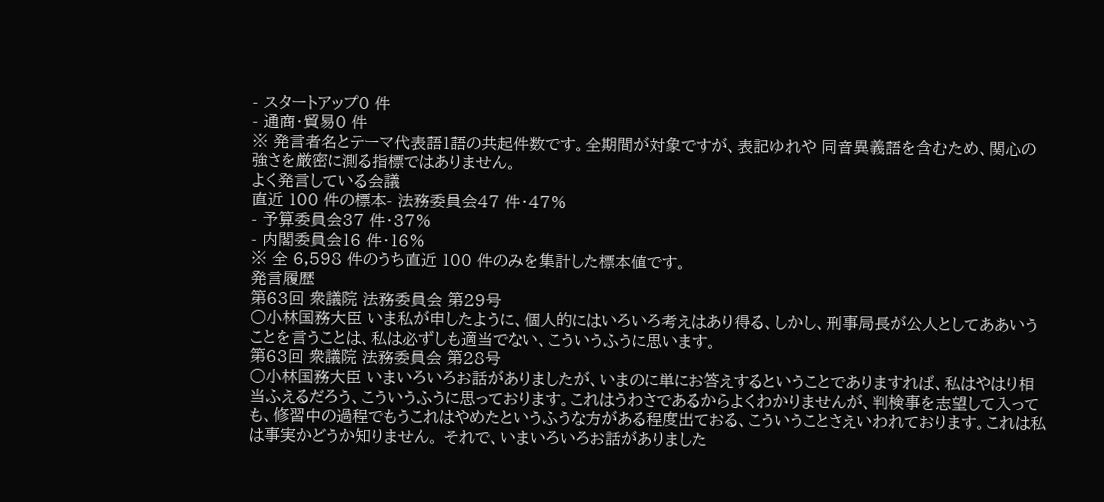- スタートアップ0 件
- 通商・貿易0 件
※ 発言者名とテーマ代表語1語の共起件数です。全期間が対象ですが、表記ゆれや 同音異義語を含むため、関心の強さを厳密に測る指標ではありません。
よく発言している会議
直近 100 件の標本- 法務委員会47 件・47%
- 予算委員会37 件・37%
- 内閣委員会16 件・16%
※ 全 6,598 件のうち直近 100 件のみを集計した標本値です。
発言履歴
第63回 衆議院 法務委員会 第29号
○小林国務大臣 いま私が申したように、個人的にはいろいろ考えはあり得る、しかし、刑事局長が公人としてああいうことを言うことは、私は必ずしも適当でない、こういうふうに思います。
第63回 衆議院 法務委員会 第28号
○小林国務大臣 いまいろいろお話がありましたが、いまのに単にお答えするということでありますれば、私はやはり相当ふえるだろう、こういうふうに思っております。これはうわさであるからよくわかりませんが、判検事を志望して入っても、修習中の過程でもうこれはやめたというふうな方がある程度出ておる、こういうことさえいわれております。これは私は事実かどうか知りません。 それで、いまいろいろお話がありました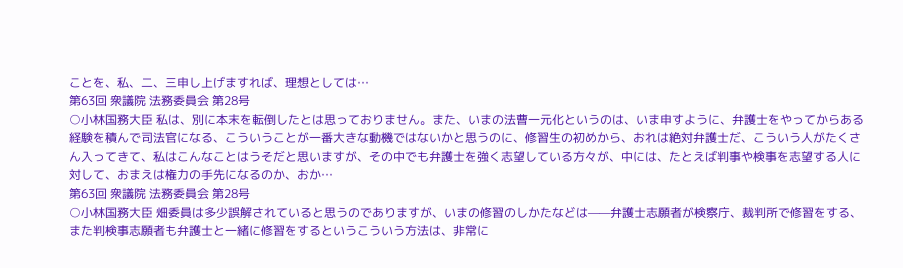ことを、私、二、三申し上げますれば、理想としては…
第63回 衆議院 法務委員会 第28号
○小林国務大臣 私は、別に本末を転倒したとは思っておりません。また、いまの法曹一元化というのは、いま申すように、弁護士をやってからある経験を積んで司法官になる、こういうことが一番大きな動機ではないかと思うのに、修習生の初めから、おれは絶対弁護士だ、こういう人がたくさん入ってきて、私はこんなことはうそだと思いますが、その中でも弁護士を強く志望している方々が、中には、たとえば判事や検事を志望する人に対して、おまえは権力の手先になるのか、おか…
第63回 衆議院 法務委員会 第28号
○小林国務大臣 畑委員は多少誤解されていると思うのでありますが、いまの修習のしかたなどは——弁護士志願者が検察庁、裁判所で修習をする、また判検事志願者も弁護士と一緒に修習をするというこういう方法は、非常に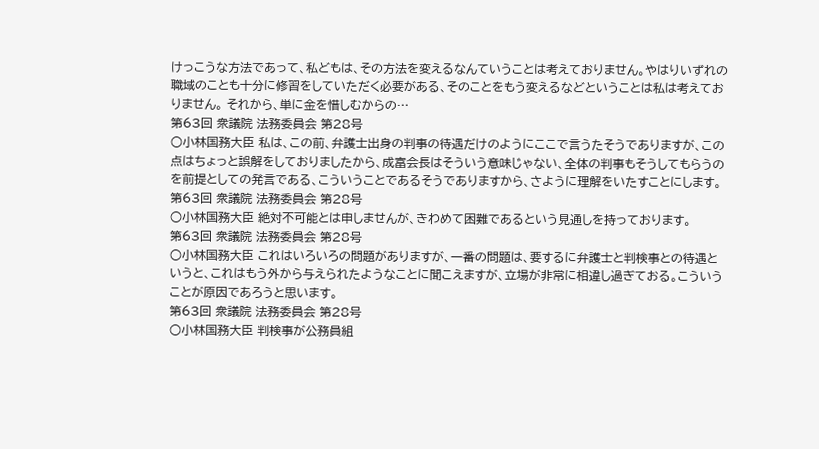けっこうな方法であって、私どもは、その方法を変えるなんていうことは考えておりません。やはりいずれの職域のことも十分に修習をしていただく必要がある、そのことをもう変えるなどということは私は考えておりません。 それから、単に金を惜しむからの…
第63回 衆議院 法務委員会 第28号
○小林国務大臣 私は、この前、弁護士出身の判事の待遇だけのようにここで言うたそうでありますが、この点はちょっと誤解をしておりましたから、成富会長はそういう意味じゃない、全体の判事もそうしてもらうのを前提としての発言である、こういうことであるそうでありますから、さように理解をいたすことにします。
第63回 衆議院 法務委員会 第28号
○小林国務大臣 絶対不可能とは申しませんが、きわめて困難であるという見通しを持っております。
第63回 衆議院 法務委員会 第28号
○小林国務大臣 これはいろいろの問題がありますが、一番の問題は、要するに弁護士と判検事との待遇というと、これはもう外から与えられたようなことに聞こえますが、立場が非常に相違し過ぎておる。こういうことが原因であろうと思います。
第63回 衆議院 法務委員会 第28号
○小林国務大臣 判検事が公務員組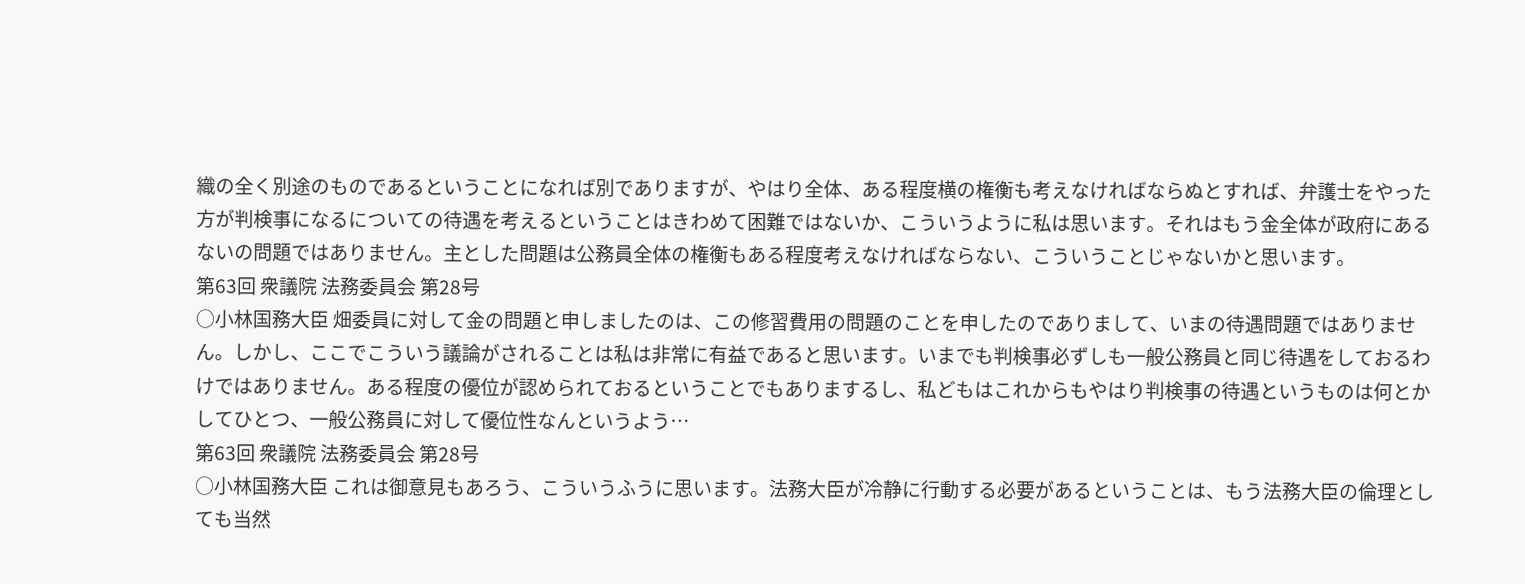織の全く別途のものであるということになれば別でありますが、やはり全体、ある程度横の権衡も考えなければならぬとすれば、弁護士をやった方が判検事になるについての待遇を考えるということはきわめて困難ではないか、こういうように私は思います。それはもう金全体が政府にあるないの問題ではありません。主とした問題は公務員全体の権衡もある程度考えなければならない、こういうことじゃないかと思います。
第63回 衆議院 法務委員会 第28号
○小林国務大臣 畑委員に対して金の問題と申しましたのは、この修習費用の問題のことを申したのでありまして、いまの待遇問題ではありません。しかし、ここでこういう議論がされることは私は非常に有益であると思います。いまでも判検事必ずしも一般公務員と同じ待遇をしておるわけではありません。ある程度の優位が認められておるということでもありまするし、私どもはこれからもやはり判検事の待遇というものは何とかしてひとつ、一般公務員に対して優位性なんというよう…
第63回 衆議院 法務委員会 第28号
○小林国務大臣 これは御意見もあろう、こういうふうに思います。法務大臣が冷静に行動する必要があるということは、もう法務大臣の倫理としても当然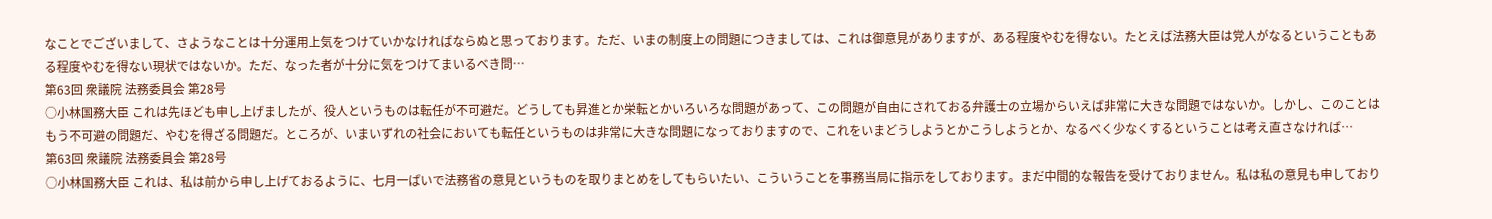なことでございまして、さようなことは十分運用上気をつけていかなければならぬと思っております。ただ、いまの制度上の問題につきましては、これは御意見がありますが、ある程度やむを得ない。たとえば法務大臣は党人がなるということもある程度やむを得ない現状ではないか。ただ、なった者が十分に気をつけてまいるべき問…
第63回 衆議院 法務委員会 第28号
○小林国務大臣 これは先ほども申し上げましたが、役人というものは転任が不可避だ。どうしても昇進とか栄転とかいろいろな問題があって、この問題が自由にされておる弁護士の立場からいえば非常に大きな問題ではないか。しかし、このことはもう不可避の問題だ、やむを得ざる問題だ。ところが、いまいずれの社会においても転任というものは非常に大きな問題になっておりますので、これをいまどうしようとかこうしようとか、なるべく少なくするということは考え直さなければ…
第63回 衆議院 法務委員会 第28号
○小林国務大臣 これは、私は前から申し上げておるように、七月一ぱいで法務省の意見というものを取りまとめをしてもらいたい、こういうことを事務当局に指示をしております。まだ中間的な報告を受けておりません。私は私の意見も申しており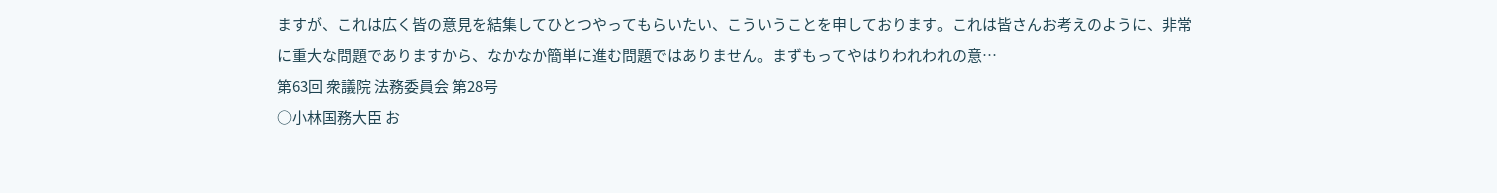ますが、これは広く皆の意見を結集してひとつやってもらいたい、こういうことを申しております。これは皆さんお考えのように、非常に重大な問題でありますから、なかなか簡単に進む問題ではありません。まずもってやはりわれわれの意…
第63回 衆議院 法務委員会 第28号
○小林国務大臣 お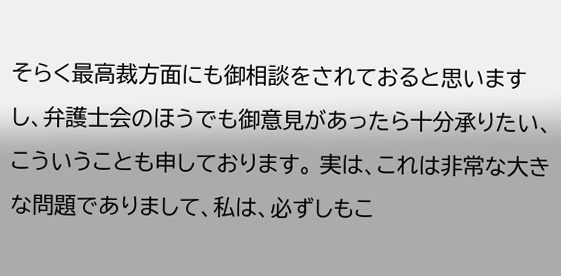そらく最高裁方面にも御相談をされておると思いますし、弁護士会のほうでも御意見があったら十分承りたい、こういうことも申しております。 実は、これは非常な大きな問題でありまして、私は、必ずしもこ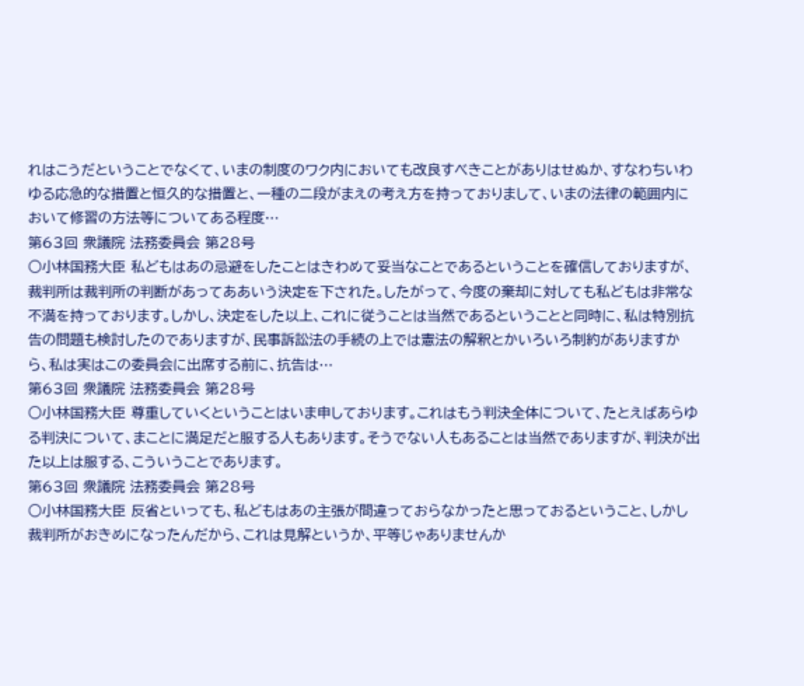れはこうだということでなくて、いまの制度のワク内においても改良すべきことがありはせぬか、すなわちいわゆる応急的な措置と恒久的な措置と、一種の二段がまえの考え方を持っておりまして、いまの法律の範囲内において修習の方法等についてある程度…
第63回 衆議院 法務委員会 第28号
○小林国務大臣 私どもはあの忌避をしたことはきわめて妥当なことであるということを確信しておりますが、裁判所は裁判所の判断があってああいう決定を下された。したがって、今度の棄却に対しても私どもは非常な不満を持っております。しかし、決定をした以上、これに従うことは当然であるということと同時に、私は特別抗告の問題も検討したのでありますが、民事訴訟法の手続の上では憲法の解釈とかいろいろ制約がありますから、私は実はこの委員会に出席する前に、抗告は…
第63回 衆議院 法務委員会 第28号
○小林国務大臣 尊重していくということはいま申しております。これはもう判決全体について、たとえばあらゆる判決について、まことに満足だと服する人もあります。そうでない人もあることは当然でありますが、判決が出た以上は服する、こういうことであります。
第63回 衆議院 法務委員会 第28号
○小林国務大臣 反省といっても、私どもはあの主張が間違っておらなかったと思っておるということ、しかし裁判所がおきめになったんだから、これは見解というか、平等じゃありませんか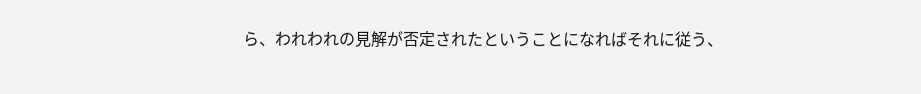ら、われわれの見解が否定されたということになればそれに従う、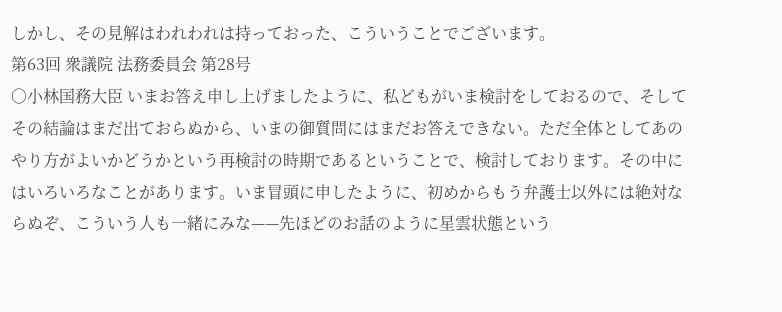しかし、その見解はわれわれは持っておった、こういうことでございます。
第63回 衆議院 法務委員会 第28号
○小林国務大臣 いまお答え申し上げましたように、私どもがいま検討をしておるので、そしてその結論はまだ出ておらぬから、いまの御質問にはまだお答えできない。ただ全体としてあのやり方がよいかどうかという再検討の時期であるということで、検討しております。その中にはいろいろなことがあります。いま冒頭に申したように、初めからもう弁護士以外には絶対ならぬぞ、こういう人も一緒にみな——先ほどのお話のように星雲状態という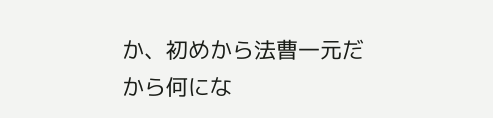か、初めから法曹一元だから何にな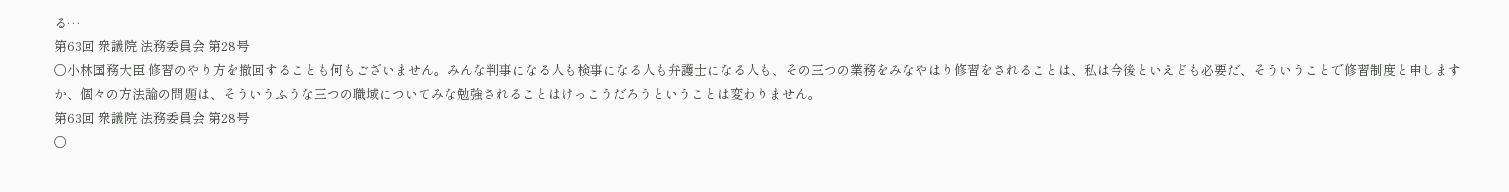る…
第63回 衆議院 法務委員会 第28号
○小林国務大臣 修習のやり方を撤回することも何もございません。みんな判事になる人も検事になる人も弁護士になる人も、その三つの業務をみなやはり修習をされることは、私は今後といえども必要だ、そういうことで修習制度と申しますか、個々の方法論の問題は、そういうふうな三つの職域についてみな勉強されることはけっこうだろうということは変わりません。
第63回 衆議院 法務委員会 第28号
○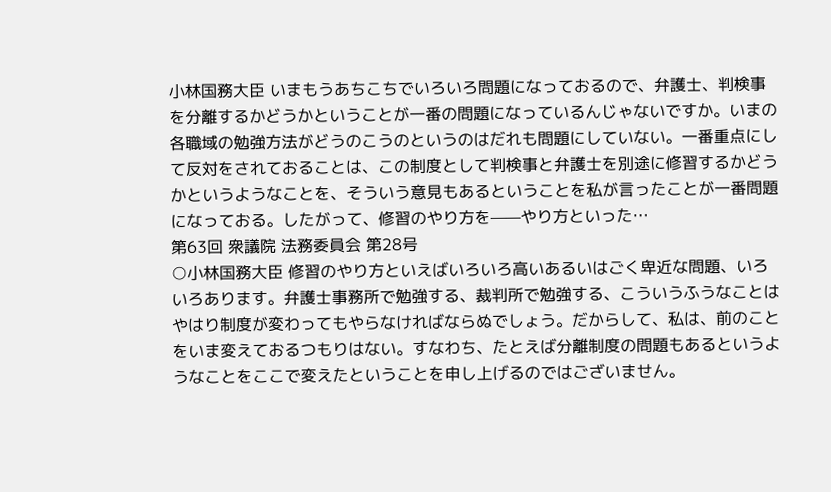小林国務大臣 いまもうあちこちでいろいろ問題になっておるので、弁護士、判検事を分離するかどうかということが一番の問題になっているんじゃないですか。いまの各職域の勉強方法がどうのこうのというのはだれも問題にしていない。一番重点にして反対をされておることは、この制度として判検事と弁護士を別途に修習するかどうかというようなことを、そういう意見もあるということを私が言ったことが一番問題になっておる。したがって、修習のやり方を——やり方といった…
第63回 衆議院 法務委員会 第28号
○小林国務大臣 修習のやり方といえばいろいろ高いあるいはごく卑近な問題、いろいろあります。弁護士事務所で勉強する、裁判所で勉強する、こういうふうなことはやはり制度が変わってもやらなければならぬでしょう。だからして、私は、前のことをいま変えておるつもりはない。すなわち、たとえば分離制度の問題もあるというようなことをここで変えたということを申し上げるのではございません。